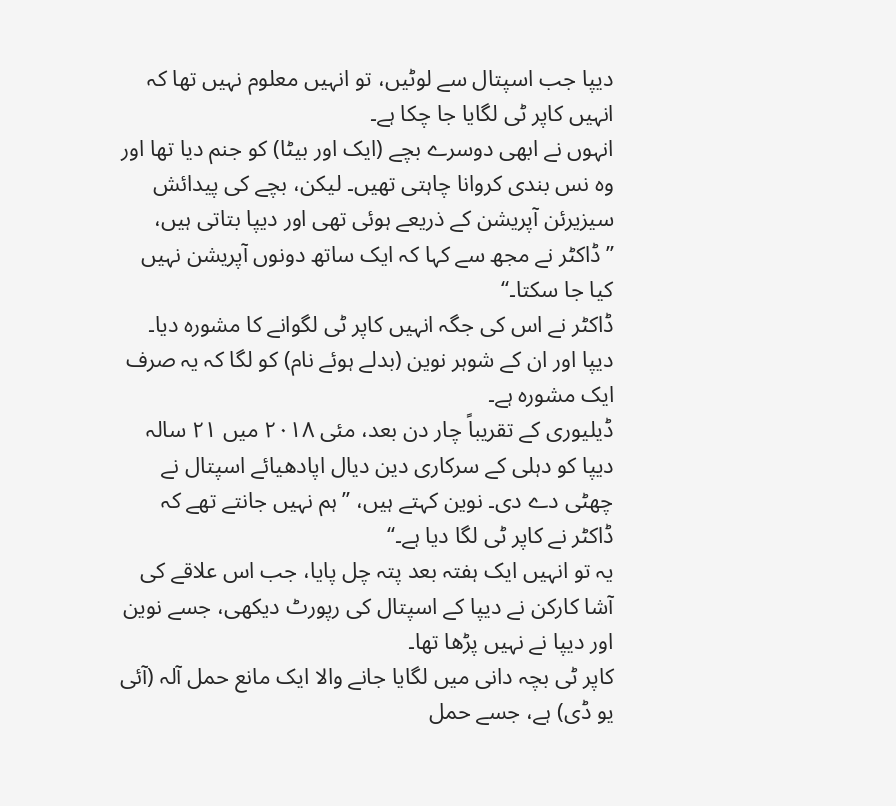دیپا جب اسپتال سے لوٹیں، تو انہیں معلوم نہیں تھا کہ انہیں کاپر ٹی لگایا جا چکا ہے۔
انہوں نے ابھی دوسرے بچے (ایک اور بیٹا) کو جنم دیا تھا اور وہ نس بندی کروانا چاہتی تھیں۔ لیکن، بچے کی پیدائش سیزیرئن آپریشن کے ذریعے ہوئی تھی اور دیپا بتاتی ہیں، ’’ڈاکٹر نے مجھ سے کہا کہ ایک ساتھ دونوں آپریشن نہیں کیا جا سکتا۔‘‘
ڈاکٹر نے اس کی جگہ انہیں کاپر ٹی لگوانے کا مشورہ دیا۔ دیپا اور ان کے شوہر نوین (بدلے ہوئے نام) کو لگا کہ یہ صرف ایک مشورہ ہے۔
ڈیلیوری کے تقریباً چار دن بعد، مئی ۲۰۱۸ میں ۲۱ سالہ دیپا کو دہلی کے سرکاری دین دیال اپادھیائے اسپتال نے چھٹی دے دی۔ نوین کہتے ہیں، ’’ہم نہیں جانتے تھے کہ ڈاکٹر نے کاپر ٹی لگا دیا ہے۔‘‘
یہ تو انہیں ایک ہفتہ بعد پتہ چل پایا، جب اس علاقے کی آشا کارکن نے دیپا کے اسپتال کی رپورٹ دیکھی، جسے نوین اور دیپا نے نہیں پڑھا تھا۔
کاپر ٹی بچہ دانی میں لگایا جانے والا ایک مانع حمل آلہ (آئی یو ڈی) ہے، جسے حمل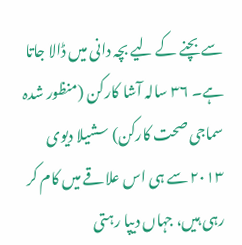سے بچنے کے لیے بچہ دانی میں ڈالا جاتا ہے۔ ۳۶ سالہ آشا کارکن (منظور شدہ سماجی صحت کارکن) سشیلا دیوی ۲۰۱۳ سے ہی اس علاقے میں کام کر رہی ہیں، جہاں دیپا رہتی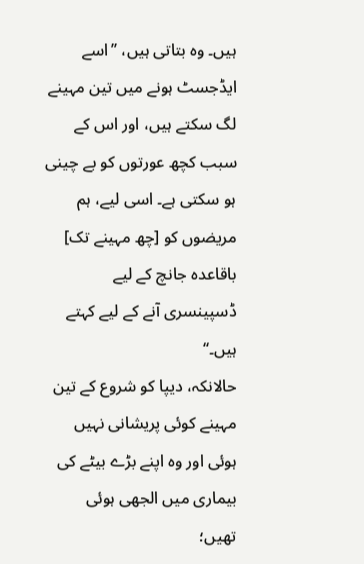ہیں۔ وہ بتاتی ہیں، ’’اسے ایڈجسٹ ہونے میں تین مہینے لگ سکتے ہیں، اور اس کے سبب کچھ عورتوں کو بے چینی ہو سکتی ہے۔ اسی لیے، ہم مریضوں کو [چھ مہینے تک] باقاعدہ جانچ کے لیے ڈسپینسری آنے کے لیے کہتے ہیں۔‘‘
حالانکہ، دیپا کو شروع کے تین مہینے کوئی پریشانی نہیں ہوئی اور وہ اپنے بڑے بیٹے کی بیماری میں الجھی ہوئی تھیں؛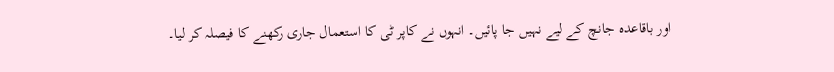اور باقاعدہ جانچ کے لیے نہیں جا پائیں۔ انہوں نے کاپر ٹی کا استعمال جاری رکھنے کا فیصلہ کر لیا۔